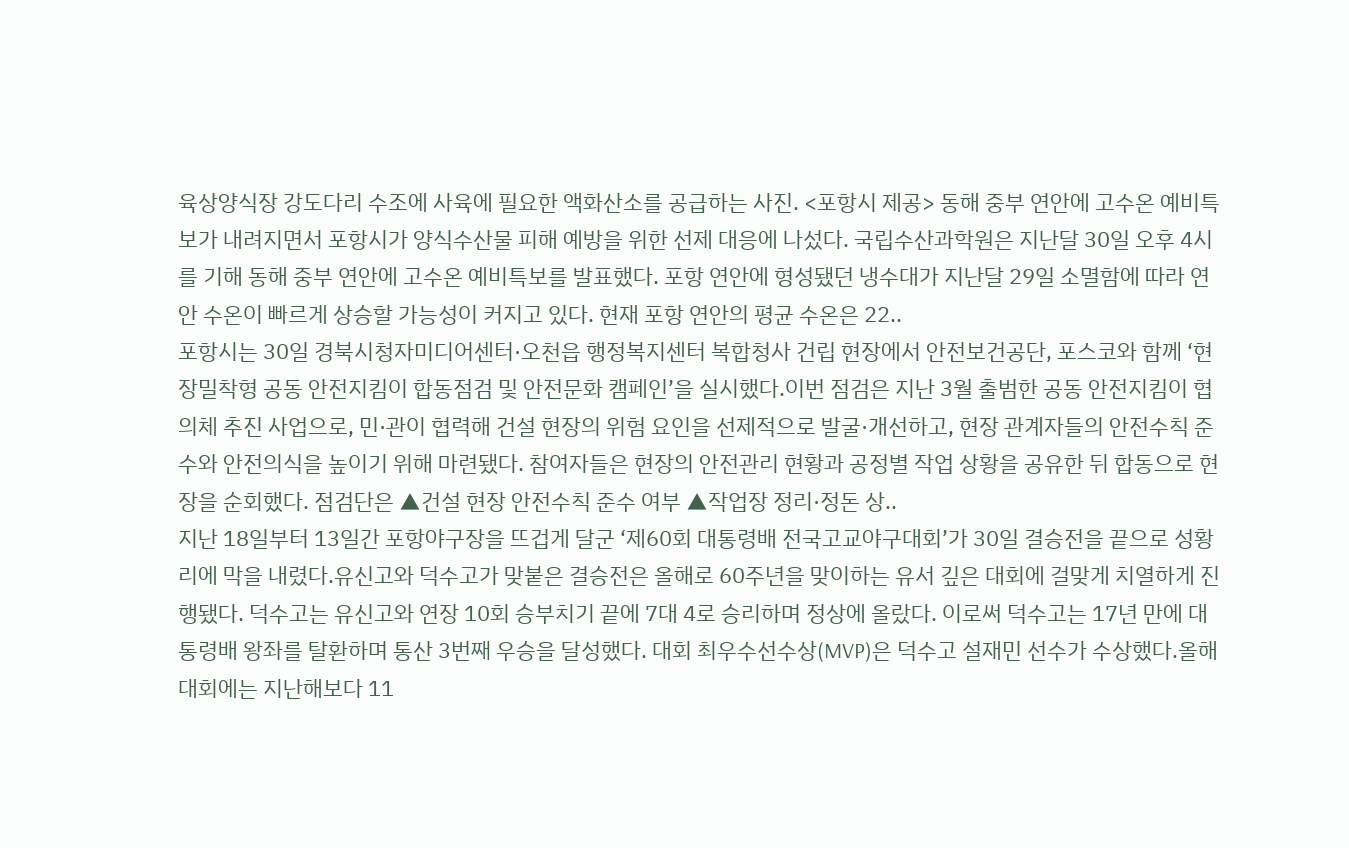육상양식장 강도다리 수조에 사육에 필요한 액화산소를 공급하는 사진. <포항시 제공> 동해 중부 연안에 고수온 예비특보가 내려지면서 포항시가 양식수산물 피해 예방을 위한 선제 대응에 나섰다. 국립수산과학원은 지난달 30일 오후 4시를 기해 동해 중부 연안에 고수온 예비특보를 발표했다. 포항 연안에 형성됐던 냉수대가 지난달 29일 소멸함에 따라 연안 수온이 빠르게 상승할 가능성이 커지고 있다. 현재 포항 연안의 평균 수온은 22..
포항시는 30일 경북시청자미디어센터·오천읍 행정복지센터 복합청사 건립 현장에서 안전보건공단, 포스코와 함께 ‘현장밀착형 공동 안전지킴이 합동점검 및 안전문화 캠페인’을 실시했다.이번 점검은 지난 3월 출범한 공동 안전지킴이 협의체 추진 사업으로, 민·관이 협력해 건설 현장의 위험 요인을 선제적으로 발굴·개선하고, 현장 관계자들의 안전수칙 준수와 안전의식을 높이기 위해 마련됐다. 참여자들은 현장의 안전관리 현황과 공정별 작업 상황을 공유한 뒤 합동으로 현장을 순회했다. 점검단은 ▲건설 현장 안전수칙 준수 여부 ▲작업장 정리·정돈 상..
지난 18일부터 13일간 포항야구장을 뜨겁게 달군 ‘제60회 대통령배 전국고교야구대회’가 30일 결승전을 끝으로 성황리에 막을 내렸다.유신고와 덕수고가 맞붙은 결승전은 올해로 60주년을 맞이하는 유서 깊은 대회에 걸맞게 치열하게 진행됐다. 덕수고는 유신고와 연장 10회 승부치기 끝에 7대 4로 승리하며 정상에 올랐다. 이로써 덕수고는 17년 만에 대통령배 왕좌를 탈환하며 통산 3번째 우승을 달성했다. 대회 최우수선수상(MVP)은 덕수고 설재민 선수가 수상했다.올해 대회에는 지난해보다 11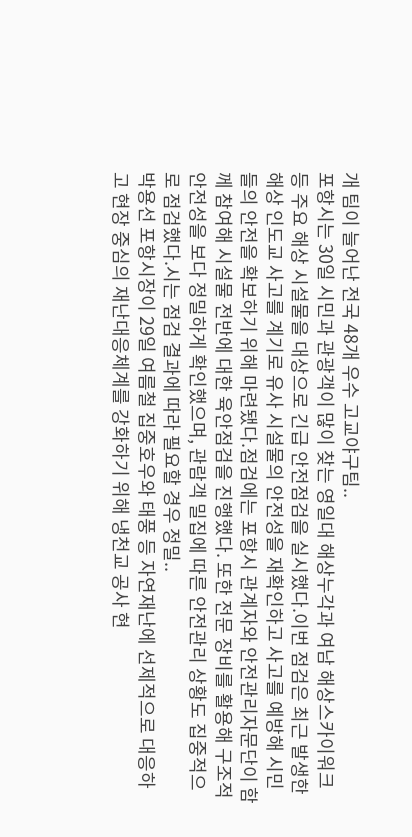개 팀이 늘어난 전국 48개 우수 고교야구팀..
포항시는 30일 시민과 관광객이 많이 찾는 영일대 해상누각과 여남 해상스카이워크 등 주요 해상 시설물을 대상으로 긴급 안전점검을 실시했다.이번 점검은 최근 발생한 해상 인도교 사고를 계기로 유사 시설물의 안전성을 재확인하고 사고를 예방해 시민들의 안전을 확보하기 위해 마련됐다.점검에는 포항시 관계자와 안전관리자문단이 함께 참여해 시설물 전반에 대한 육안점검을 진행했다. 또한 전문 장비를 활용해 구조적 안전성을 보다 정밀하게 확인했으며, 관람객 밀집에 따른 안전관리 상황도 집중적으로 점검했다.시는 점검 결과에 따라 필요할 경우 정밀..
박용선 포항시장이 29일 여름철 집중호우와 태풍 등 자연재난에 선제적으로 대응하고 현장 중심의 재난대응체계를 강화하기 위해 냉천교 공사 현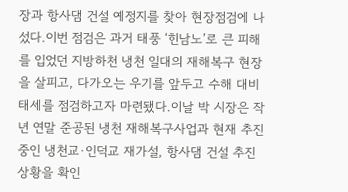장과 항사댐 건설 예정지를 찾아 현장점검에 나섰다.이번 점검은 과거 태풍 ‘힌남노’로 큰 피해를 입었던 지방하천 냉천 일대의 재해복구 현장을 살피고, 다가오는 우기를 앞두고 수해 대비 태세를 점검하고자 마련됐다.이날 박 시장은 작년 연말 준공된 냉천 재해복구사업과 현재 추진 중인 냉천교·인덕교 재가설, 항사댐 건설 추진 상황을 확인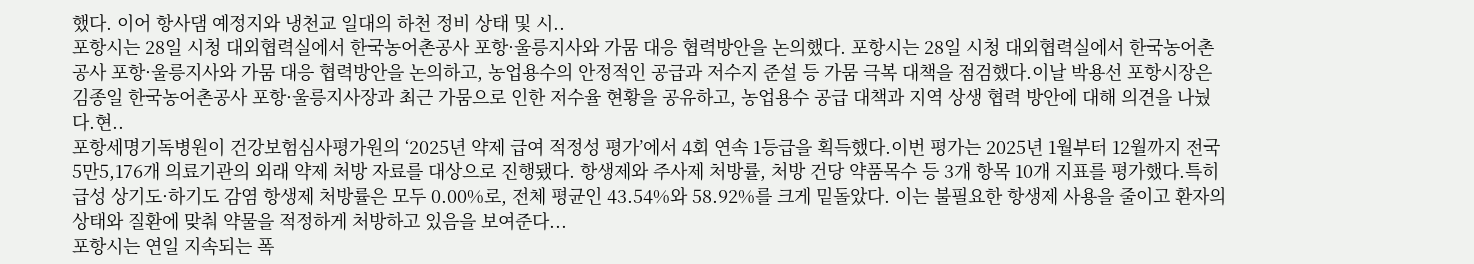했다. 이어 항사댐 예정지와 냉천교 일대의 하천 정비 상태 및 시..
포항시는 28일 시청 대외협력실에서 한국농어촌공사 포항·울릉지사와 가뭄 대응 협력방안을 논의했다. 포항시는 28일 시청 대외협력실에서 한국농어촌공사 포항·울릉지사와 가뭄 대응 협력방안을 논의하고, 농업용수의 안정적인 공급과 저수지 준설 등 가뭄 극복 대책을 점검했다.이날 박용선 포항시장은 김종일 한국농어촌공사 포항·울릉지사장과 최근 가뭄으로 인한 저수율 현황을 공유하고, 농업용수 공급 대책과 지역 상생 협력 방안에 대해 의견을 나눴다.현..
포항세명기독병원이 건강보험심사평가원의 ‘2025년 약제 급여 적정성 평가’에서 4회 연속 1등급을 획득했다.이번 평가는 2025년 1월부터 12월까지 전국 5만5,176개 의료기관의 외래 약제 처방 자료를 대상으로 진행됐다. 항생제와 주사제 처방률, 처방 건당 약품목수 등 3개 항목 10개 지표를 평가했다.특히 급성 상기도·하기도 감염 항생제 처방률은 모두 0.00%로, 전체 평균인 43.54%와 58.92%를 크게 밑돌았다. 이는 불필요한 항생제 사용을 줄이고 환자의 상태와 질환에 맞춰 약물을 적정하게 처방하고 있음을 보여준다...
포항시는 연일 지속되는 폭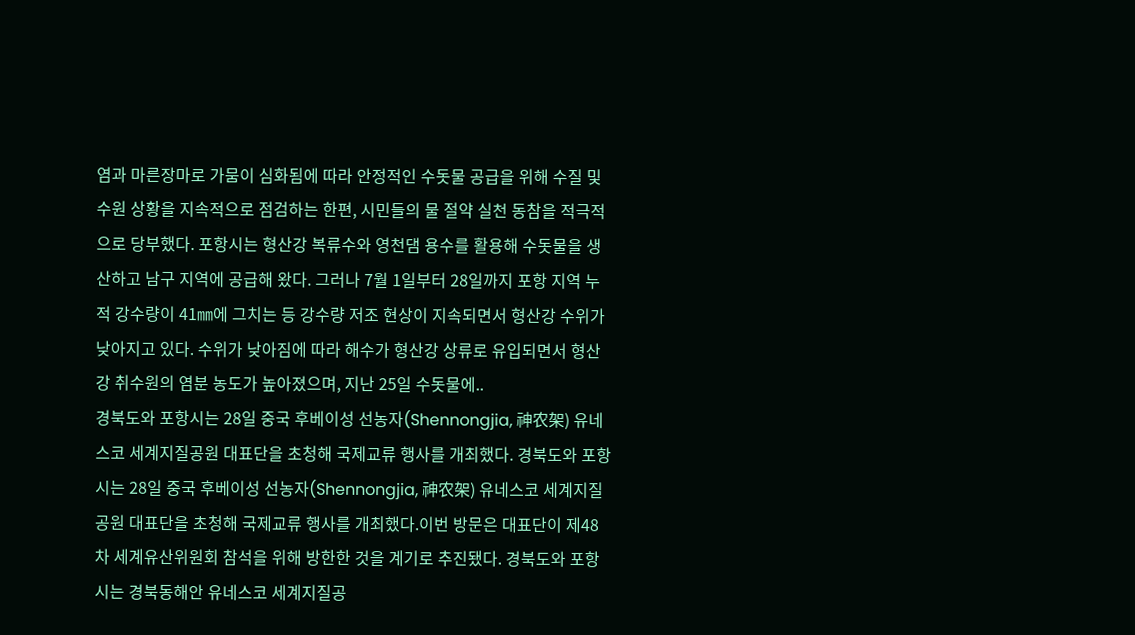염과 마른장마로 가뭄이 심화됨에 따라 안정적인 수돗물 공급을 위해 수질 및 수원 상황을 지속적으로 점검하는 한편, 시민들의 물 절약 실천 동참을 적극적으로 당부했다. 포항시는 형산강 복류수와 영천댐 용수를 활용해 수돗물을 생산하고 남구 지역에 공급해 왔다. 그러나 7월 1일부터 28일까지 포항 지역 누적 강수량이 41㎜에 그치는 등 강수량 저조 현상이 지속되면서 형산강 수위가 낮아지고 있다. 수위가 낮아짐에 따라 해수가 형산강 상류로 유입되면서 형산강 취수원의 염분 농도가 높아졌으며, 지난 25일 수돗물에..
경북도와 포항시는 28일 중국 후베이성 선농자(Shennongjia, 神农架) 유네스코 세계지질공원 대표단을 초청해 국제교류 행사를 개최했다. 경북도와 포항시는 28일 중국 후베이성 선농자(Shennongjia, 神农架) 유네스코 세계지질공원 대표단을 초청해 국제교류 행사를 개최했다.이번 방문은 대표단이 제48차 세계유산위원회 참석을 위해 방한한 것을 계기로 추진됐다. 경북도와 포항시는 경북동해안 유네스코 세계지질공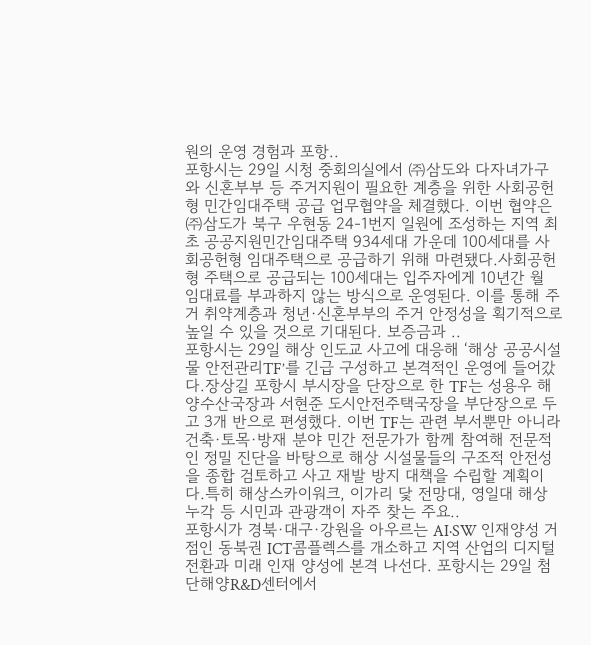원의 운영 경험과 포항..
포항시는 29일 시청 중회의실에서 ㈜삼도와 다자녀가구와 신혼부부 등 주거지원이 필요한 계층을 위한 사회공헌형 민간임대주택 공급 업무협약을 체결했다. 이번 협약은 ㈜삼도가 북구 우현동 24-1번지 일원에 조성하는 지역 최초 공공지원민간임대주택 934세대 가운데 100세대를 사회공헌형 임대주택으로 공급하기 위해 마련됐다.사회공헌형 주택으로 공급되는 100세대는 입주자에게 10년간 월 임대료를 부과하지 않는 방식으로 운영된다. 이를 통해 주거 취약계층과 청년·신혼부부의 주거 안정성을 획기적으로 높일 수 있을 것으로 기대된다. 보증금과 ..
포항시는 29일 해상 인도교 사고에 대응해 ‘해상 공공시설물 안전관리TF’를 긴급 구성하고 본격적인 운영에 들어갔다.장상길 포항시 부시장을 단장으로 한 TF는 성용우 해양수산국장과 서현준 도시안전주택국장을 부단장으로 두고 3개 반으로 편셩했다. 이번 TF는 관련 부서뿐만 아니라 건축·토목·방재 분야 민간 전문가가 함께 참여해 전문적인 정밀 진단을 바탕으로 해상 시설물들의 구조적 안전성을 종합 검토하고 사고 재발 방지 대책을 수립할 계획이다.특히 해상스카이워크, 이가리 닻 전망대, 영일대 해상누각 등 시민과 관광객이 자주 찾는 주요..
포항시가 경북·대구·강원을 아우르는 AI·SW 인재양성 거점인 동북권 ICT콤플렉스를 개소하고 지역 산업의 디지털 전환과 미래 인재 양성에 본격 나선다. 포항시는 29일 첨단해양R&D센터에서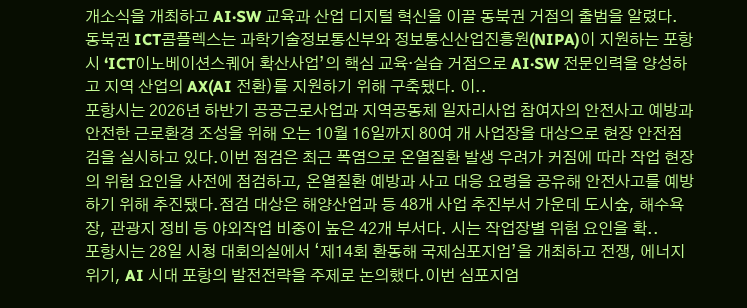개소식을 개최하고 AI·SW 교육과 산업 디지털 혁신을 이끌 동북권 거점의 출범을 알렸다. 동북권 ICT콤플렉스는 과학기술정보통신부와 정보통신산업진흥원(NIPA)이 지원하는 포항시 ‘ICT이노베이션스퀘어 확산사업’의 핵심 교육·실습 거점으로 AI·SW 전문인력을 양성하고 지역 산업의 AX(AI 전환)를 지원하기 위해 구축됐다. 이..
포항시는 2026년 하반기 공공근로사업과 지역공동체 일자리사업 참여자의 안전사고 예방과 안전한 근로환경 조성을 위해 오는 10월 16일까지 80여 개 사업장을 대상으로 현장 안전점검을 실시하고 있다.이번 점검은 최근 폭염으로 온열질환 발생 우려가 커짐에 따라 작업 현장의 위험 요인을 사전에 점검하고, 온열질환 예방과 사고 대응 요령을 공유해 안전사고를 예방하기 위해 추진됐다.점검 대상은 해양산업과 등 48개 사업 추진부서 가운데 도시숲, 해수욕장, 관광지 정비 등 야외작업 비중이 높은 42개 부서다. 시는 작업장별 위험 요인을 확..
포항시는 28일 시청 대회의실에서 ‘제14회 환동해 국제심포지엄’을 개최하고 전쟁, 에너지 위기, AI 시대 포항의 발전전략을 주제로 논의했다.이번 심포지엄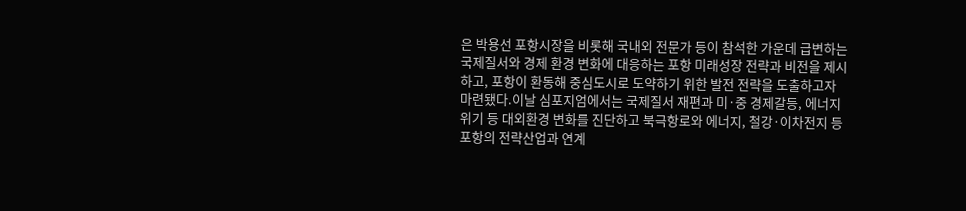은 박용선 포항시장을 비롯해 국내외 전문가 등이 참석한 가운데 급변하는 국제질서와 경제 환경 변화에 대응하는 포항 미래성장 전략과 비전을 제시하고, 포항이 환동해 중심도시로 도약하기 위한 발전 전략을 도출하고자 마련됐다.이날 심포지엄에서는 국제질서 재편과 미·중 경제갈등, 에너지 위기 등 대외환경 변화를 진단하고 북극항로와 에너지, 철강·이차전지 등 포항의 전략산업과 연계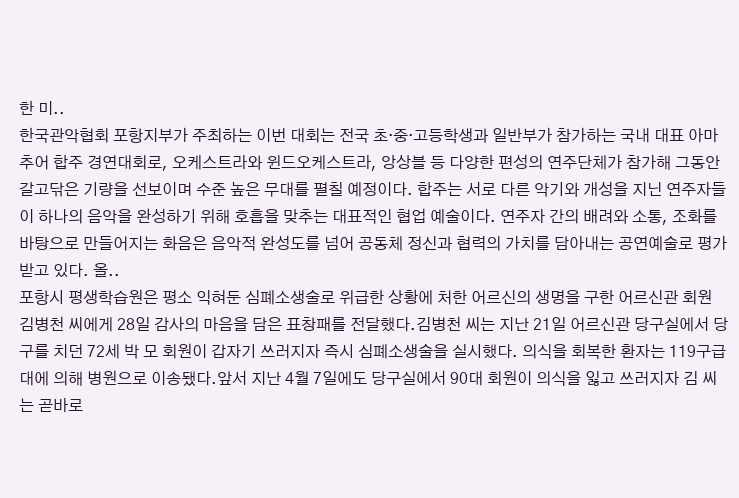한 미..
한국관악협회 포항지부가 주최하는 이번 대회는 전국 초·중·고등학생과 일반부가 참가하는 국내 대표 아마추어 합주 경연대회로, 오케스트라와 윈드오케스트라, 앙상블 등 다양한 편성의 연주단체가 참가해 그동안 갈고닦은 기량을 선보이며 수준 높은 무대를 펼칠 예정이다. 합주는 서로 다른 악기와 개성을 지닌 연주자들이 하나의 음악을 완성하기 위해 호흡을 맞추는 대표적인 협업 예술이다. 연주자 간의 배려와 소통, 조화를 바탕으로 만들어지는 화음은 음악적 완성도를 넘어 공동체 정신과 협력의 가치를 담아내는 공연예술로 평가받고 있다. 올..
포항시 평생학습원은 평소 익혀둔 심폐소생술로 위급한 상황에 처한 어르신의 생명을 구한 어르신관 회원 김병천 씨에게 28일 감사의 마음을 담은 표창패를 전달했다.김병천 씨는 지난 21일 어르신관 당구실에서 당구를 치던 72세 박 모 회원이 갑자기 쓰러지자 즉시 심폐소생술을 실시했다. 의식을 회복한 환자는 119구급대에 의해 병원으로 이송됐다.앞서 지난 4월 7일에도 당구실에서 90대 회원이 의식을 잃고 쓰러지자 김 씨는 곧바로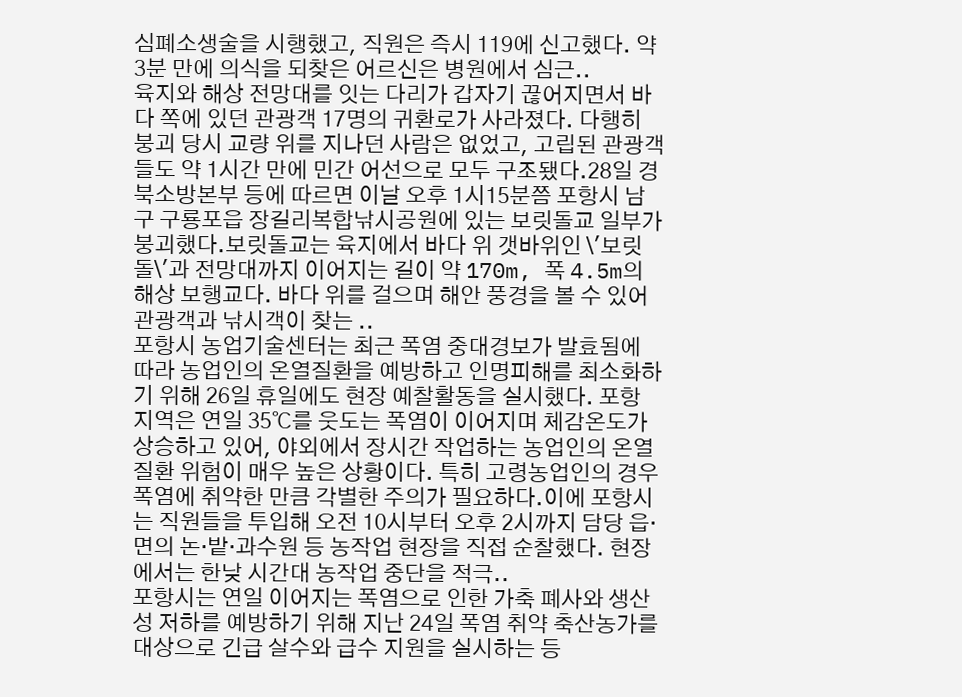심폐소생술을 시행했고, 직원은 즉시 119에 신고했다. 약 3분 만에 의식을 되찾은 어르신은 병원에서 심근..
육지와 해상 전망대를 잇는 다리가 갑자기 끊어지면서 바다 쪽에 있던 관광객 17명의 귀환로가 사라졌다. 다행히 붕괴 당시 교량 위를 지나던 사람은 없었고, 고립된 관광객들도 약 1시간 만에 민간 어선으로 모두 구조됐다.28일 경북소방본부 등에 따르면 이날 오후 1시15분쯤 포항시 남구 구룡포읍 장길리복합낚시공원에 있는 보릿돌교 일부가 붕괴했다.보릿돌교는 육지에서 바다 위 갯바위인 \'보릿돌\'과 전망대까지 이어지는 길이 약 170m, 폭 4.5m의 해상 보행교다. 바다 위를 걸으며 해안 풍경을 볼 수 있어 관광객과 낚시객이 찾는 ..
포항시 농업기술센터는 최근 폭염 중대경보가 발효됨에 따라 농업인의 온열질환을 예방하고 인명피해를 최소화하기 위해 26일 휴일에도 현장 예찰활동을 실시했다. 포항 지역은 연일 35℃를 웃도는 폭염이 이어지며 체감온도가 상승하고 있어, 야외에서 장시간 작업하는 농업인의 온열질환 위험이 매우 높은 상황이다. 특히 고령농업인의 경우 폭염에 취약한 만큼 각별한 주의가 필요하다.이에 포항시는 직원들을 투입해 오전 10시부터 오후 2시까지 담당 읍·면의 논·밭·과수원 등 농작업 현장을 직접 순찰했다. 현장에서는 한낮 시간대 농작업 중단을 적극..
포항시는 연일 이어지는 폭염으로 인한 가축 폐사와 생산성 저하를 예방하기 위해 지난 24일 폭염 취약 축산농가를 대상으로 긴급 살수와 급수 지원을 실시하는 등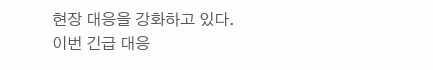현장 대응을 강화하고 있다.이번 긴급 대응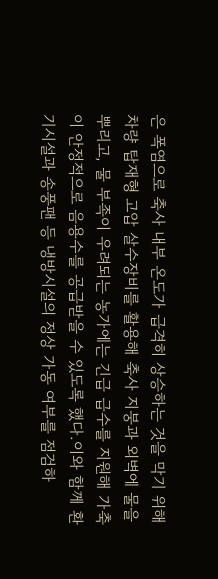은 폭염으로 축사 내부 온도가 급격히 상승하는 것을 막기 위해 차량 탑재형 고압 살수장비를 활용해 축사 지붕과 외벽에 물을 뿌리고, 물 부족이 우려되는 농가에는 긴급 급수를 지원해 가축이 안정적으로 음용수를 공급받을 수 있도록 했다.이와 함께 환기시설과 송풍팬 등 냉방시설의 정상 가동 여부를 점검하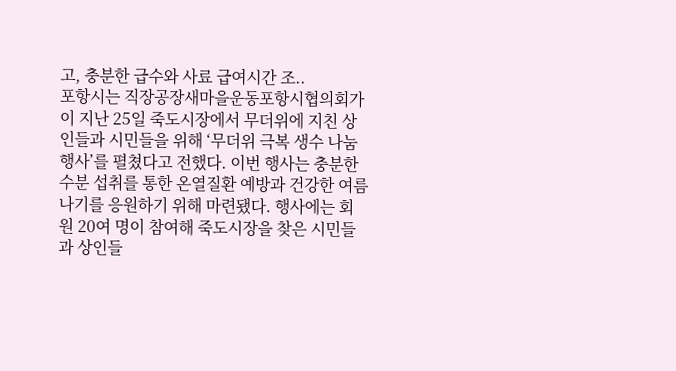고, 충분한 급수와 사료 급여시간 조..
포항시는 직장공장새마을운동포항시협의회가이 지난 25일 죽도시장에서 무더위에 지친 상인들과 시민들을 위해 ‘무더위 극복 생수 나눔 행사’를 펼쳤다고 전했다. 이번 행사는 충분한 수분 섭취를 통한 온열질환 예방과 건강한 여름나기를 응원하기 위해 마련됐다. 행사에는 회원 20여 명이 참여해 죽도시장을 찾은 시민들과 상인들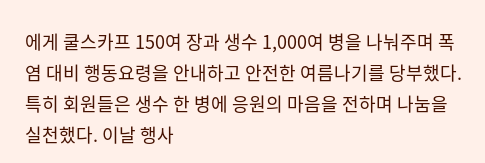에게 쿨스카프 150여 장과 생수 1,000여 병을 나눠주며 폭염 대비 행동요령을 안내하고 안전한 여름나기를 당부했다. 특히 회원들은 생수 한 병에 응원의 마음을 전하며 나눔을 실천했다. 이날 행사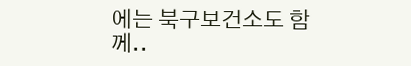에는 북구보건소도 함께..